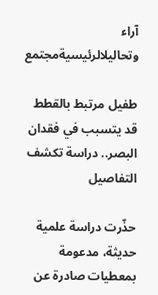آراء وتحاليلالرئيسيةمجتمع

طفيل مرتبط بالقطط قد يتسبب في فقدان البصر.. دراسة تكشف التفاصيل

حذّرت دراسة علمية حديثة، مدعومة بمعطيات صادرة عن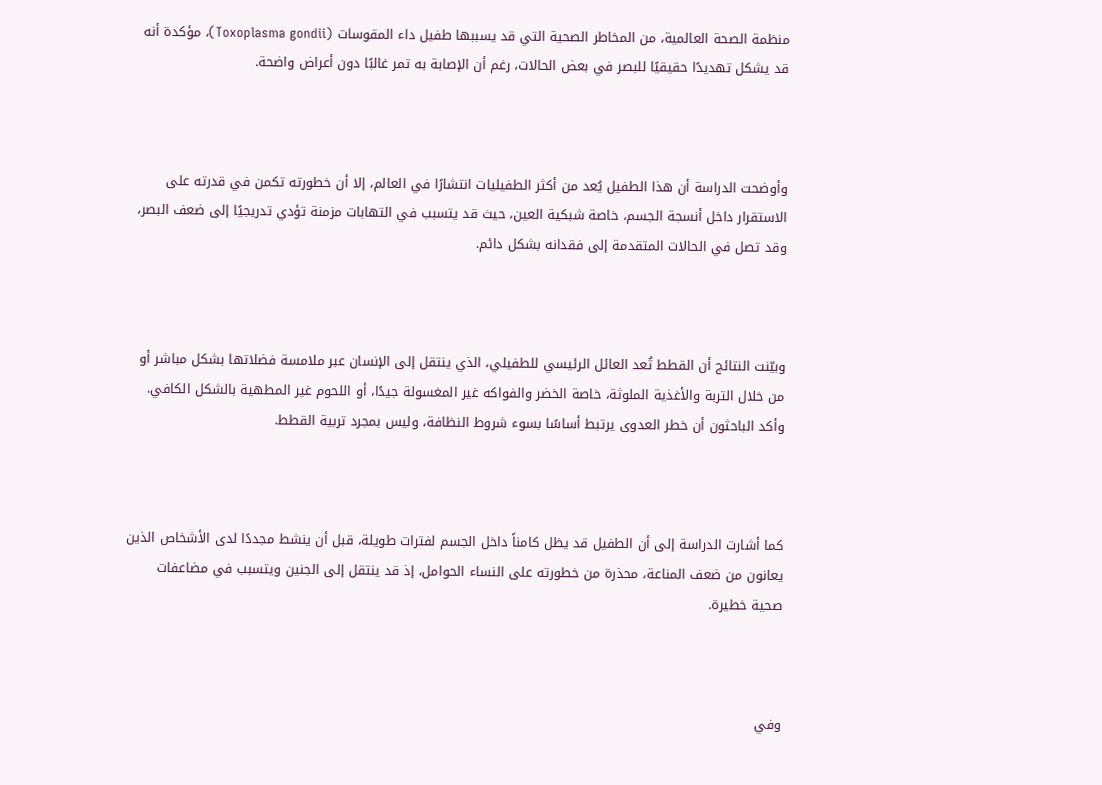منظمة الصحة العالمية، من المخاطر الصحية التي قد يسببها طفيل داء المقوسات (Toxoplasma gondii)، مؤكدة أنه قد يشكل تهديدًا حقيقيًا للبصر في بعض الحالات، رغم أن الإصابة به تمر غالبًا دون أعراض واضحة.



وأوضحت الدراسة أن هذا الطفيل يُعد من أكثر الطفيليات انتشارًا في العالم، إلا أن خطورته تكمن في قدرته على الاستقرار داخل أنسجة الجسم، خاصة شبكية العين، حيث قد يتسبب في التهابات مزمنة تؤدي تدريجيًا إلى ضعف البصر، وقد تصل في الحالات المتقدمة إلى فقدانه بشكل دائم.



وبيّنت النتائج أن القطط تُعد العائل الرئيسي للطفيلي، الذي ينتقل إلى الإنسان عبر ملامسة فضلاتها بشكل مباشر أو من خلال التربة والأغذية الملوثة، خاصة الخضر والفواكه غير المغسولة جيدًا، أو اللحوم غير المطهية بالشكل الكافي. وأكد الباحثون أن خطر العدوى يرتبط أساسًا بسوء شروط النظافة، وليس بمجرد تربية القطط.



كما أشارت الدراسة إلى أن الطفيل قد يظل كامناً داخل الجسم لفترات طويلة، قبل أن ينشط مجددًا لدى الأشخاص الذين يعانون من ضعف المناعة، محذرة من خطورته على النساء الحوامل، إذ قد ينتقل إلى الجنين ويتسبب في مضاعفات صحية خطيرة.



وفي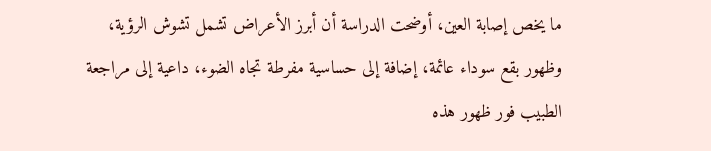ما يخص إصابة العين، أوضحت الدراسة أن أبرز الأعراض تشمل تشوش الرؤية، وظهور بقع سوداء عائمة، إضافة إلى حساسية مفرطة تجاه الضوء، داعية إلى مراجعة الطبيب فور ظهور هذه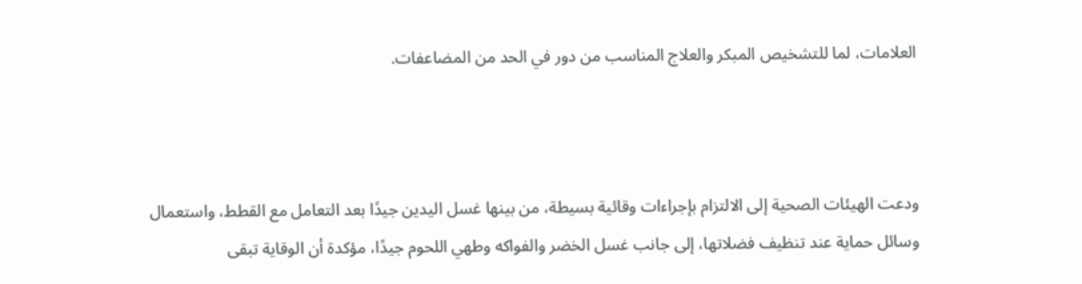العلامات، لما للتشخيص المبكر والعلاج المناسب من دور في الحد من المضاعفات.



ودعت الهيئات الصحية إلى الالتزام بإجراءات وقائية بسيطة، من بينها غسل اليدين جيدًا بعد التعامل مع القطط، واستعمال وسائل حماية عند تنظيف فضلاتها، إلى جانب غسل الخضر والفواكه وطهي اللحوم جيدًا، مؤكدة أن الوقاية تبقى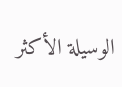الوسيلة الأكثر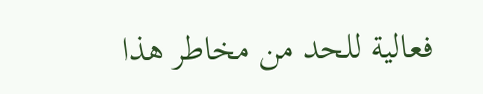فعالية للحد من مخاطر هذا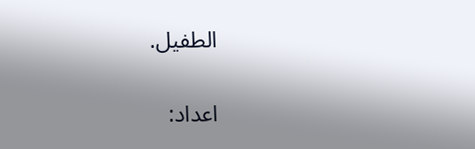الطفيل.

اعداد: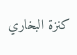كنزة البخاري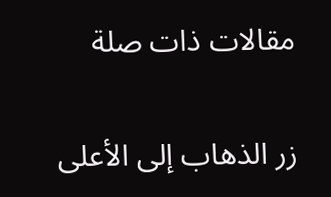مقالات ذات صلة

زر الذهاب إلى الأعلى